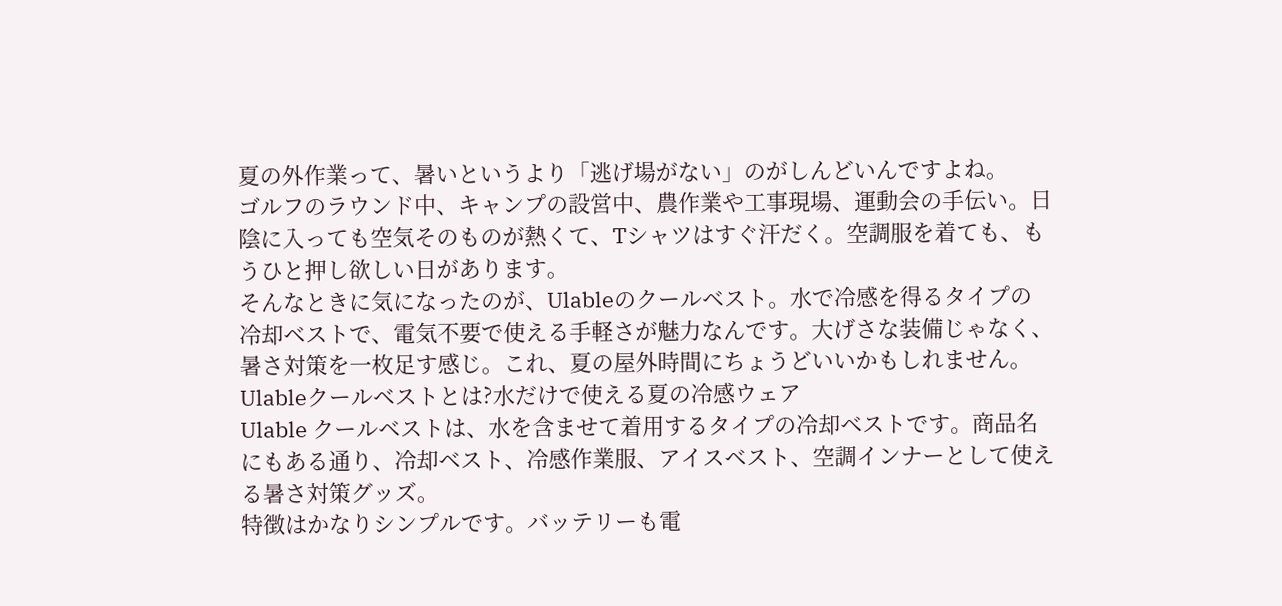夏の外作業って、暑いというより「逃げ場がない」のがしんどいんですよね。
ゴルフのラウンド中、キャンプの設営中、農作業や工事現場、運動会の手伝い。日陰に入っても空気そのものが熱くて、Tシャツはすぐ汗だく。空調服を着ても、もうひと押し欲しい日があります。
そんなときに気になったのが、Ulableのクールベスト。水で冷感を得るタイプの冷却ベストで、電気不要で使える手軽さが魅力なんです。大げさな装備じゃなく、暑さ対策を一枚足す感じ。これ、夏の屋外時間にちょうどいいかもしれません。
Ulableクールベストとは?水だけで使える夏の冷感ウェア
Ulable クールベストは、水を含ませて着用するタイプの冷却ベストです。商品名にもある通り、冷却ベスト、冷感作業服、アイスベスト、空調インナーとして使える暑さ対策グッズ。
特徴はかなりシンプルです。バッテリーも電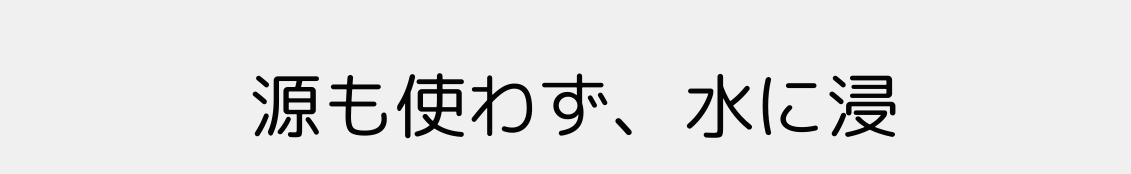源も使わず、水に浸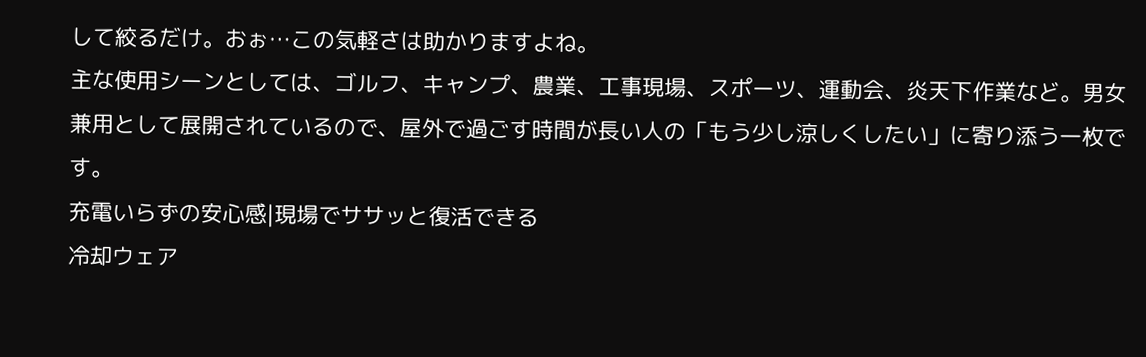して絞るだけ。おぉ…この気軽さは助かりますよね。
主な使用シーンとしては、ゴルフ、キャンプ、農業、工事現場、スポーツ、運動会、炎天下作業など。男女兼用として展開されているので、屋外で過ごす時間が長い人の「もう少し涼しくしたい」に寄り添う一枚です。
充電いらずの安心感|現場でササッと復活できる
冷却ウェア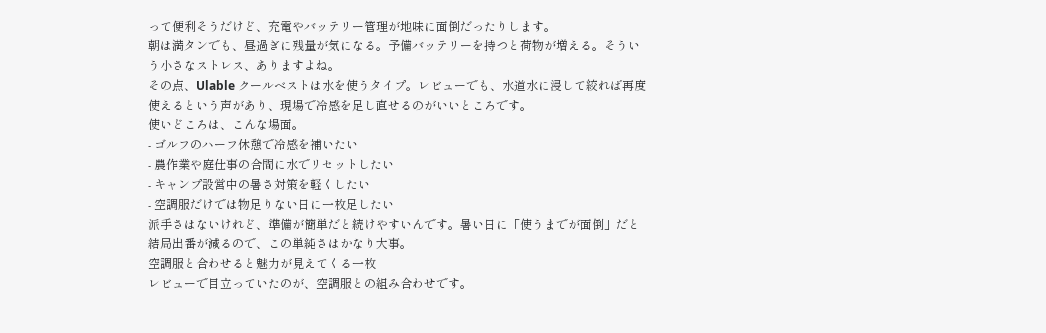って便利そうだけど、充電やバッテリー管理が地味に面倒だったりします。
朝は満タンでも、昼過ぎに残量が気になる。予備バッテリーを持つと荷物が増える。そういう小さなストレス、ありますよね。
その点、Ulable クールベストは水を使うタイプ。レビューでも、水道水に浸して絞れば再度使えるという声があり、現場で冷感を足し直せるのがいいところです。
使いどころは、こんな場面。
- ゴルフのハーフ休憩で冷感を補いたい
- 農作業や庭仕事の合間に水でリセットしたい
- キャンプ設営中の暑さ対策を軽くしたい
- 空調服だけでは物足りない日に一枚足したい
派手さはないけれど、準備が簡単だと続けやすいんです。暑い日に「使うまでが面倒」だと結局出番が減るので、この単純さはかなり大事。
空調服と合わせると魅力が見えてくる一枚
レビューで目立っていたのが、空調服との組み合わせです。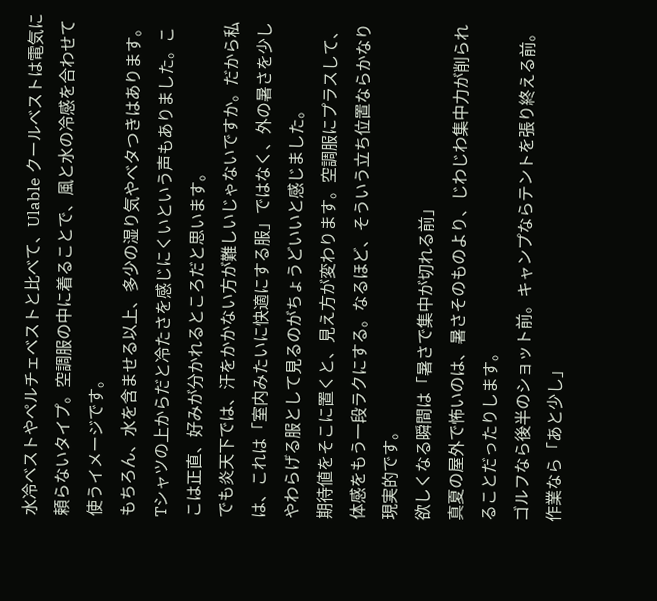水冷ベストやペルチェベストと比べて、Ulable クールベストは電気に頼らないタイプ。空調服の中に着ることで、風と水の冷感を合わせて使うイメージです。
もちろん、水を含ませる以上、多少の湿り気やベタつきはあります。Tシャツの上からだと冷たさを感じにくいという声もありました。ここは正直、好みが分かれるところだと思います。
でも炎天下では、汗をかかない方が難しいじゃないですか。だから私は、これは「室内みたいに快適にする服」ではなく、外の暑さを少しやわらげる服として見るのがちょうどいいと感じました。
期待値をそこに置くと、見え方が変わります。空調服にプラスして、体感をもう一段ラクにする。なるほど、そういう立ち位置ならかなり現実的です。
欲しくなる瞬間は「暑さで集中が切れる前」
真夏の屋外で怖いのは、暑さそのものより、じわじわ集中力が削られることだったりします。
ゴルフなら後半のショット前。キャンプならテントを張り終える前。作業なら「あと少し」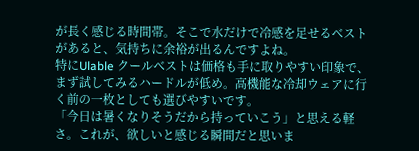が長く感じる時間帯。そこで水だけで冷感を足せるベストがあると、気持ちに余裕が出るんですよね。
特にUlable クールベストは価格も手に取りやすい印象で、まず試してみるハードルが低め。高機能な冷却ウェアに行く前の一枚としても選びやすいです。
「今日は暑くなりそうだから持っていこう」と思える軽さ。これが、欲しいと感じる瞬間だと思いま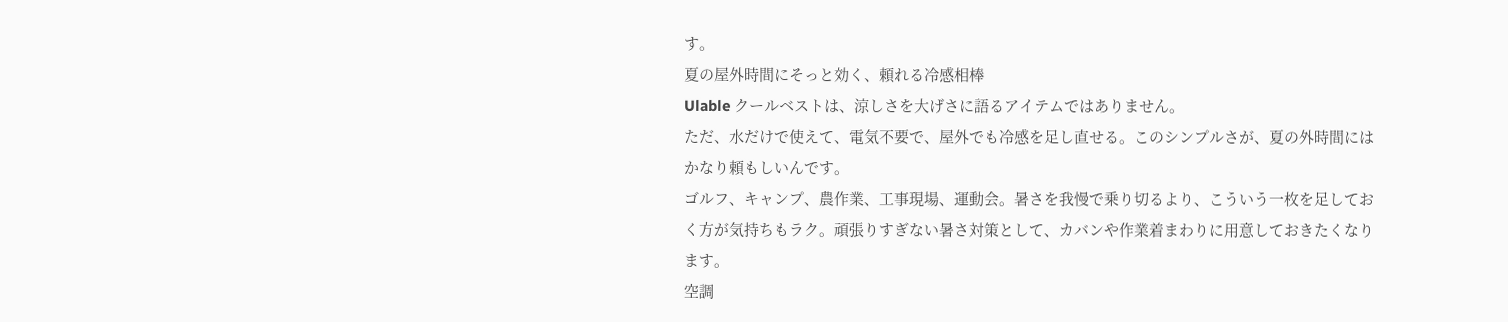す。
夏の屋外時間にそっと効く、頼れる冷感相棒
Ulable クールベストは、涼しさを大げさに語るアイテムではありません。
ただ、水だけで使えて、電気不要で、屋外でも冷感を足し直せる。このシンプルさが、夏の外時間にはかなり頼もしいんです。
ゴルフ、キャンプ、農作業、工事現場、運動会。暑さを我慢で乗り切るより、こういう一枚を足しておく方が気持ちもラク。頑張りすぎない暑さ対策として、カバンや作業着まわりに用意しておきたくなります。
空調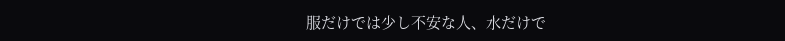服だけでは少し不安な人、水だけで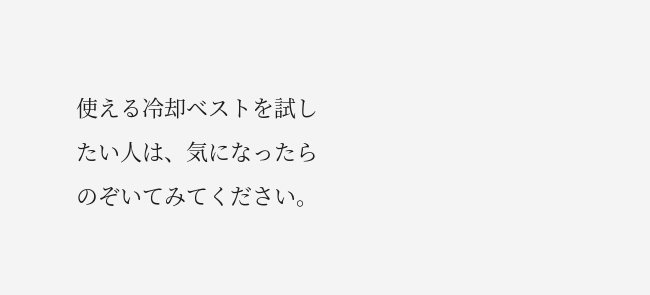使える冷却ベストを試したい人は、気になったらのぞいてみてください。